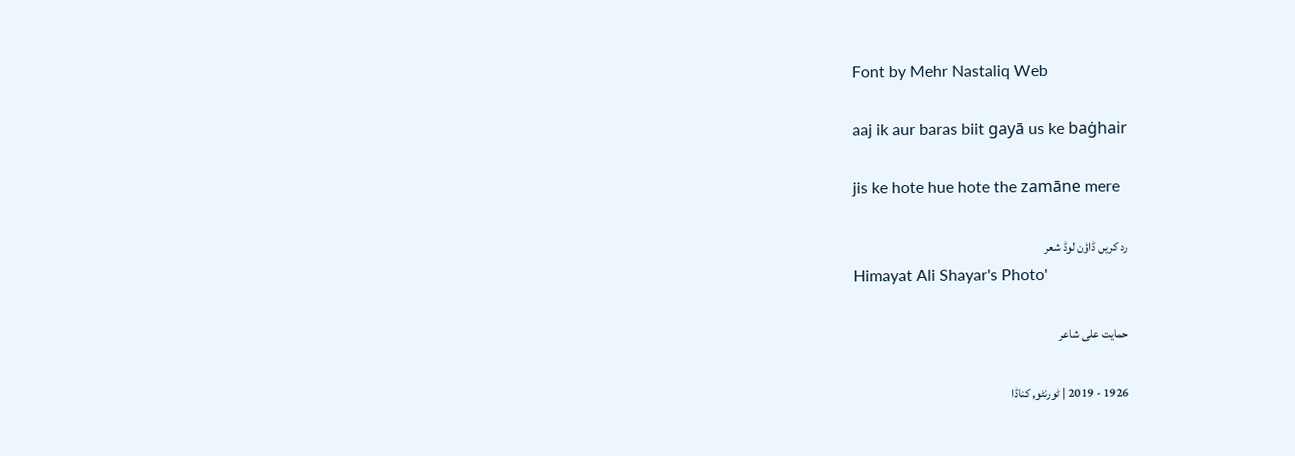Font by Mehr Nastaliq Web

aaj ik aur baras biit gayā us ke baġhair

jis ke hote hue hote the zamāne mere

رد کریں ڈاؤن لوڈ شعر
Himayat Ali Shayar's Photo'

حمایت علی شاعر

1926 - 2019 | ٹورنٹو, کناڈا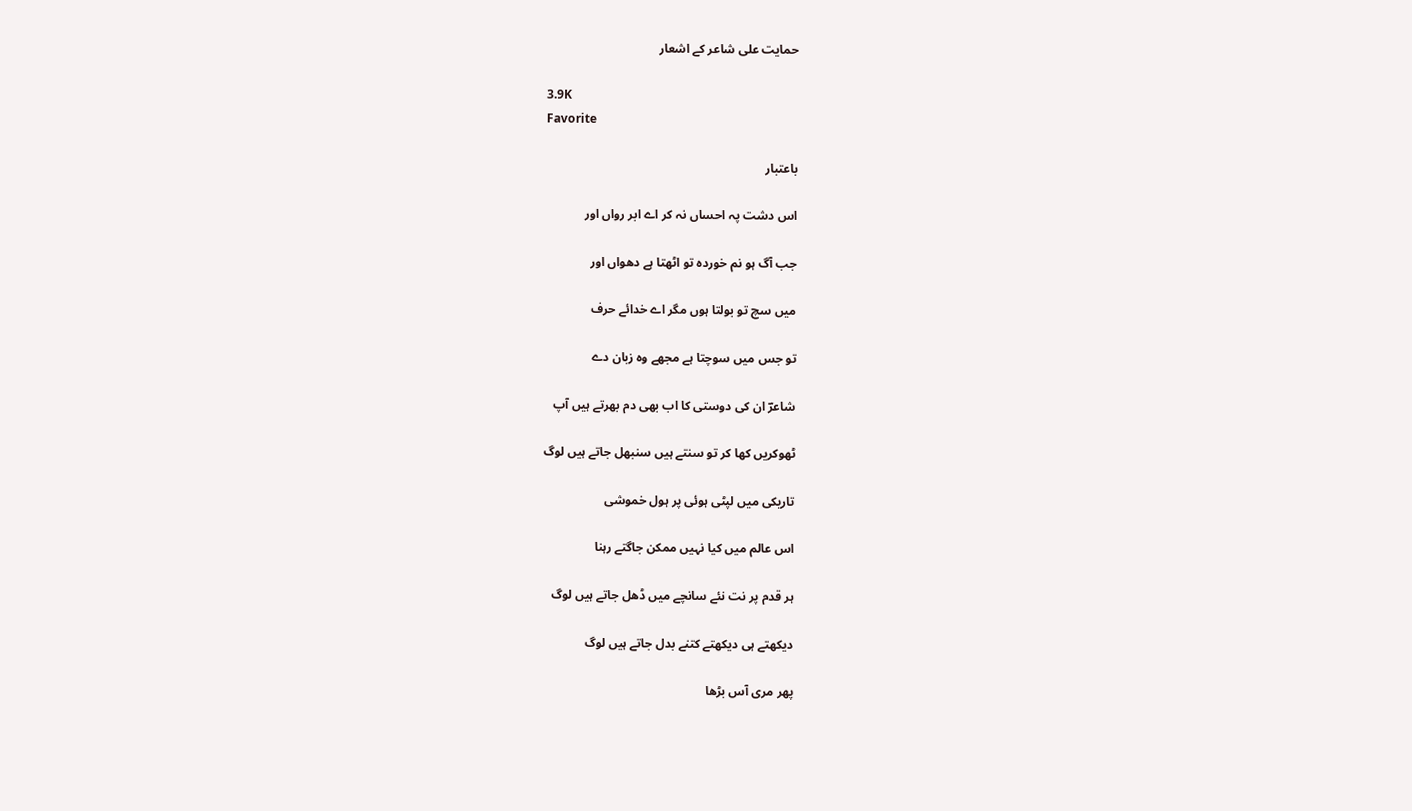حمایت علی شاعر کے اشعار

3.9K
Favorite

باعتبار

اس دشت پہ احساں نہ کر اے ابر رواں اور

جب آگ ہو نم خوردہ تو اٹھتا ہے دھواں اور

میں سچ تو بولتا ہوں مگر اے خدائے حرف

تو جس میں سوچتا ہے مجھے وہ زبان دے

شاعرؔ ان کی دوستی کا اب بھی دم بھرتے ہیں آپ

ٹھوکریں کھا کر تو سنتے ہیں سنبھل جاتے ہیں لوگ

تاریکی میں لپٹی ہوئی پر ہول خموشی

اس عالم میں کیا نہیں ممکن جاگتے رہنا

ہر قدم پر نت نئے سانچے میں ڈھل جاتے ہیں لوگ

دیکھتے ہی دیکھتے کتنے بدل جاتے ہیں لوگ

پھر مری آس بڑھا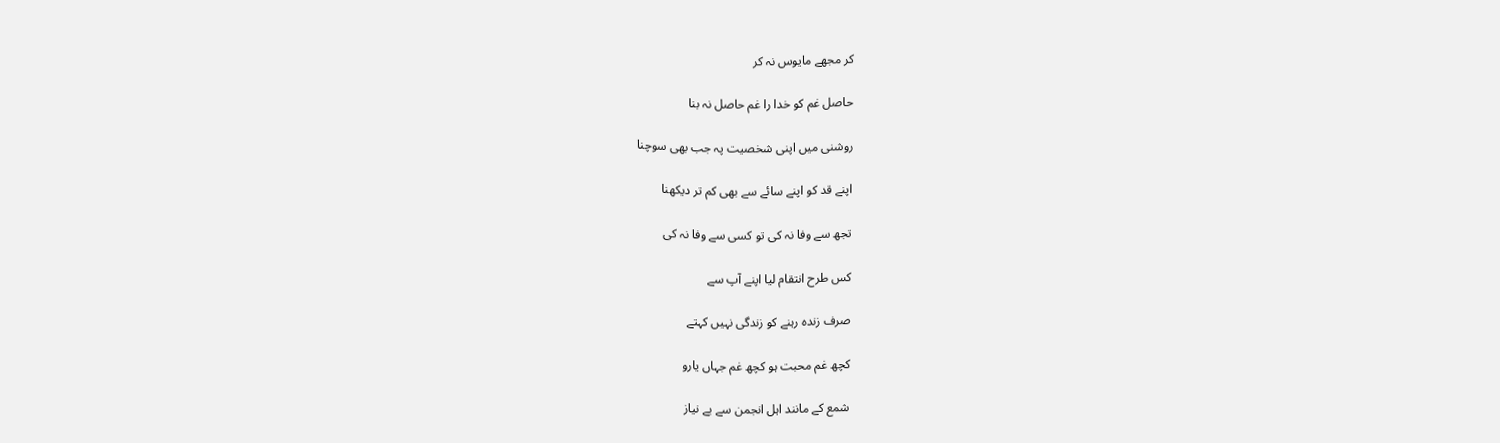کر مجھے مایوس نہ کر

حاصل غم کو خدا را غم حاصل نہ بنا

روشنی میں اپنی شخصیت پہ جب بھی سوچنا

اپنے قد کو اپنے سائے سے بھی کم تر دیکھنا

تجھ سے وفا نہ کی تو کسی سے وفا نہ کی

کس طرح انتقام لیا اپنے آپ سے

صرف زندہ رہنے کو زندگی نہیں کہتے

کچھ غم محبت ہو کچھ غم جہاں یارو

شمع کے مانند اہل انجمن سے بے نیاز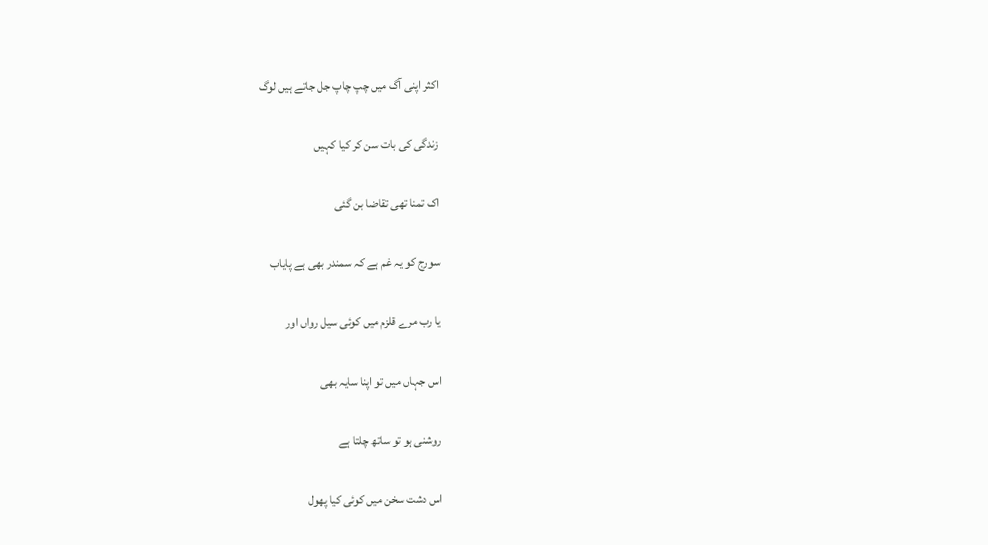اکثر اپنی آگ میں چپ چاپ جل جاتے ہیں لوگ

زندگی کی بات سن کر کیا کہیں

اک تمنا تھی تقاضا بن گئی

سورج کو یہ غم ہے کہ سمندر بھی ہے پایاب

یا رب مرے قلزم میں کوئی سیل رواں اور

اس جہاں میں تو اپنا سایہ بھی

روشنی ہو تو ساتھ چلتا ہے

اس دشت سخن میں کوئی کیا پھول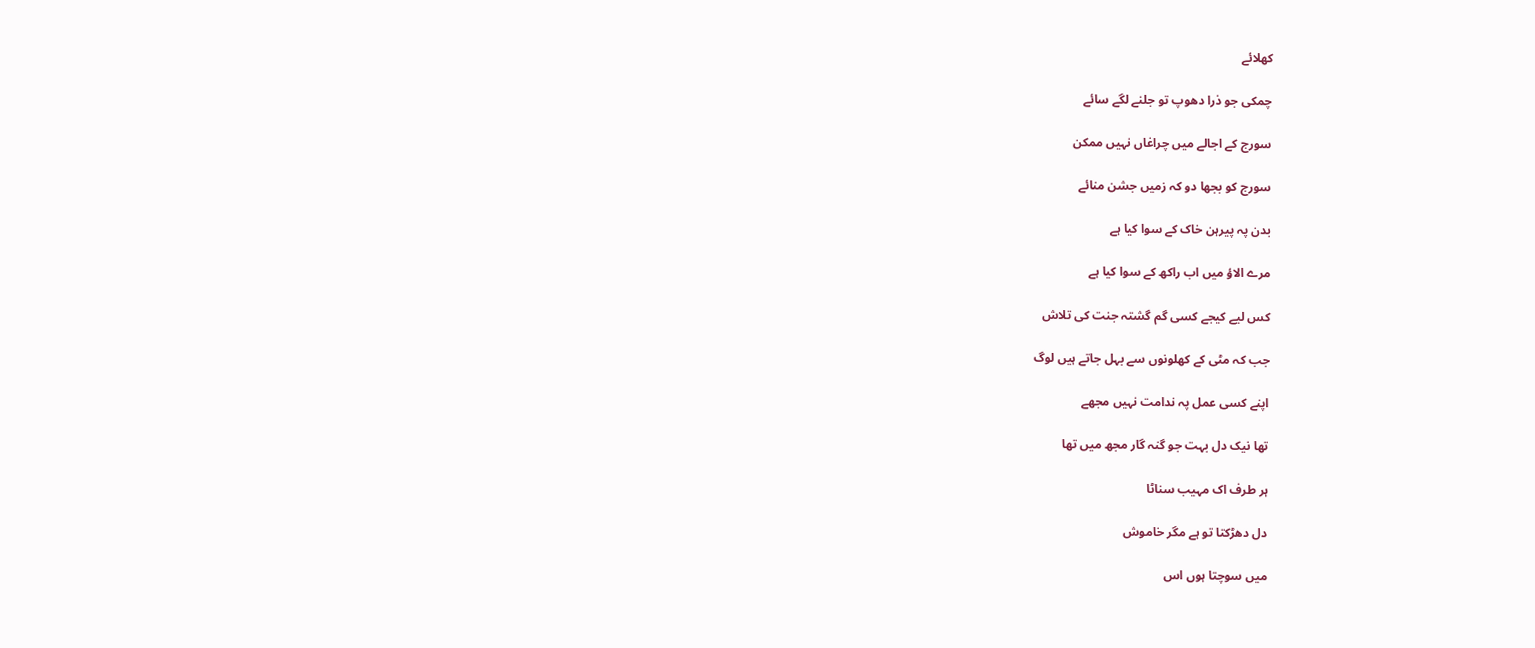کھلائے

چمکی جو ذرا دھوپ تو جلنے لگے سائے

سورج کے اجالے میں چراغاں نہیں ممکن

سورج کو بجھا دو کہ زمیں جشن منائے

بدن پہ پیرہن خاک کے سوا کیا ہے

مرے الاؤ میں اب راکھ کے سوا کیا ہے

کس لیے کیجے کسی گم گشتہ جنت کی تلاش

جب کہ مٹی کے کھلونوں سے بہل جاتے ہیں لوگ

اپنے کسی عمل پہ ندامت نہیں مجھے

تھا نیک دل بہت جو گنہ گار مجھ میں تھا

ہر طرف اک مہیب سناٹا

دل دھڑکتا تو ہے مگر خاموش

میں سوچتا ہوں اس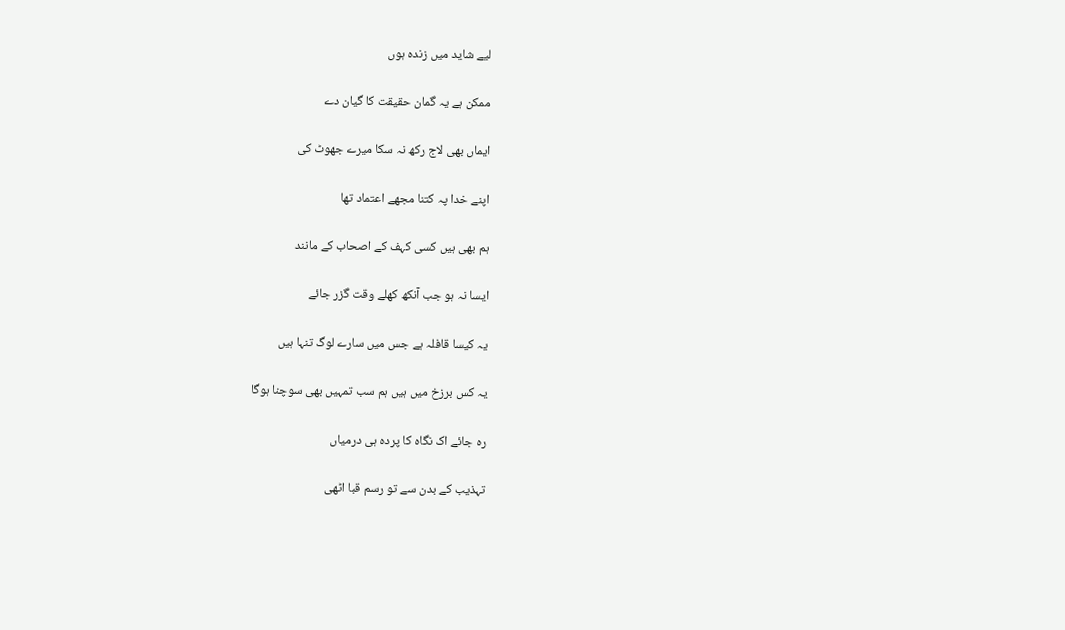لیے شاید میں زندہ ہوں

ممکن ہے یہ گمان حقیقت کا گیان دے

ایماں بھی لاج رکھ نہ سکا میرے جھوٹ کی

اپنے خدا پہ کتنا مجھے اعتماد تھا

ہم بھی ہیں کسی کہف کے اصحاب کے مانند

ایسا نہ ہو جب آنکھ کھلے وقت گزر جائے

یہ کیسا قافلہ ہے جس میں سارے لوگ تنہا ہیں

یہ کس برزخ میں ہیں ہم سب تمہیں بھی سوچنا ہوگا

رہ جائے اک نگاہ کا پردہ ہی درمیاں

تہذیب کے بدن سے تو رسم قبا اٹھی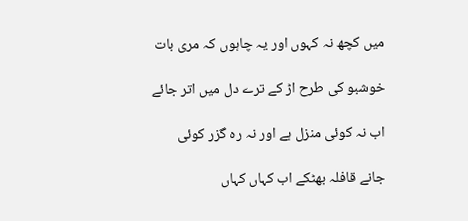میں کچھ نہ کہوں اور یہ چاہوں کہ مری بات

خوشبو کی طرح اڑ کے ترے دل میں اتر جائے

اب نہ کوئی منزل ہے اور نہ رہ گزر کوئی

جانے قافلہ بھٹکے اب کہاں کہاں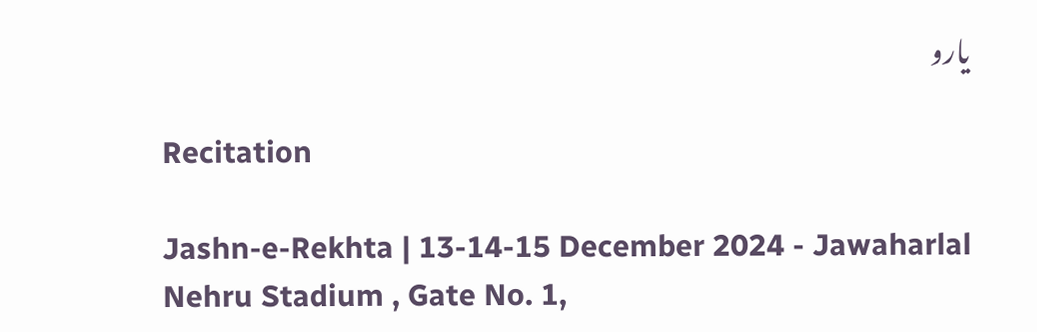یارو

Recitation

Jashn-e-Rekhta | 13-14-15 December 2024 - Jawaharlal Nehru Stadium , Gate No. 1,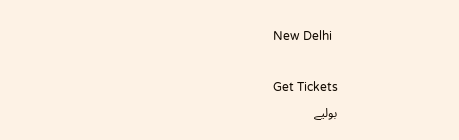New Delhi

Get Tickets
بولیے